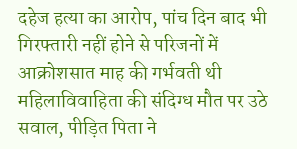दहेज हत्या का आरोप, पांच दिन बाद भी गिरफ्तारी नहीं होने से परिजनों में आक्रोशसात माह की गर्भवती थी महिलाविवाहिता की संदिग्ध मौत पर उठे सवाल, पीड़ित पिता ने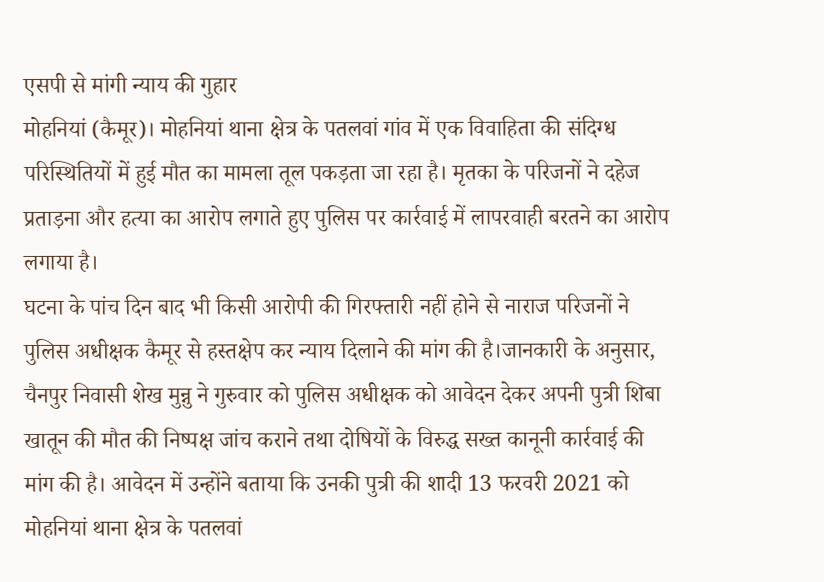एसपी से मांगी न्याय की गुहार
मोहनियां (कैमूर)। मोहनियां थाना क्षेत्र के पतलवां गांव में एक विवाहिता की संदिग्ध परिस्थितियों में हुई मौत का मामला तूल पकड़ता जा रहा है। मृतका के परिजनों ने दहेज प्रताड़ना और हत्या का आरोप लगाते हुए पुलिस पर कार्रवाई में लापरवाही बरतने का आरोप लगाया है।
घटना के पांच दिन बाद भी किसी आरोपी की गिरफ्तारी नहीं होने से नाराज परिजनों ने पुलिस अधीक्षक कैमूर से हस्तक्षेप कर न्याय दिलाने की मांग की है।जानकारी के अनुसार, चैनपुर निवासी शेख मुन्नु ने गुरुवार को पुलिस अधीक्षक को आवेदन देकर अपनी पुत्री शिबा खातून की मौत की निष्पक्ष जांच कराने तथा दोषियों के विरुद्ध सख्त कानूनी कार्रवाई की मांग की है। आवेदन में उन्होंने बताया कि उनकी पुत्री की शादी 13 फरवरी 2021 को मोहनियां थाना क्षेत्र के पतलवां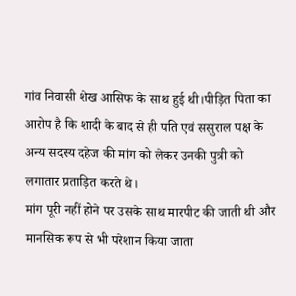गांव निवासी शेख आसिफ के साथ हुई थी।पीड़ित पिता का आरोप है कि शादी के बाद से ही पति एवं ससुराल पक्ष के अन्य सदस्य दहेज की मांग को लेकर उनकी पुत्री को लगातार प्रताड़ित करते थे।
मांग पूरी नहीं होने पर उसके साथ मारपीट की जाती थी और मानसिक रूप से भी परेशान किया जाता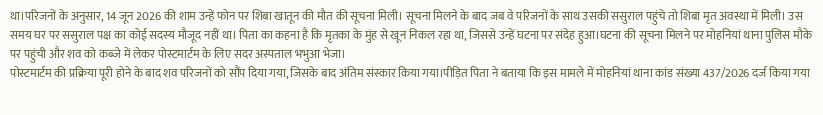था।परिजनों के अनुसार, 14 जून 2026 की शाम उन्हें फोन पर शिबा खातून की मौत की सूचना मिली। सूचना मिलने के बाद जब वे परिजनों के साथ उसकी ससुराल पहुंचे तो शिबा मृत अवस्था में मिली। उस समय घर पर ससुराल पक्ष का कोई सदस्य मौजूद नहीं था। पिता का कहना है कि मृतका के मुंह से खून निकल रहा था, जिससे उन्हें घटना पर संदेह हुआ।घटना की सूचना मिलने पर मोहनियां थाना पुलिस मौके पर पहुंची और शव को कब्जे में लेकर पोस्टमार्टम के लिए सदर अस्पताल भभुआ भेजा।
पोस्टमार्टम की प्रक्रिया पूरी होने के बाद शव परिजनों को सौंप दिया गया, जिसके बाद अंतिम संस्कार किया गया।पीड़ित पिता ने बताया कि इस मामले में मोहनियां थाना कांड संख्या 437/2026 दर्ज किया गया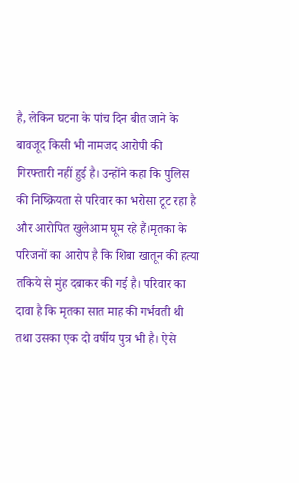है, लेकिन घटना के पांच दिन बीत जाने के बावजूद किसी भी नामजद आरोपी की गिरफ्तारी नहीं हुई है। उन्होंने कहा कि पुलिस की निष्क्रियता से परिवार का भरोसा टूट रहा है और आरोपित खुलेआम घूम रहे हैं।मृतका के परिजनों का आरोप है कि शिबा खातून की हत्या तकिये से मुंह दबाकर की गई है। परिवार का दावा है कि मृतका सात माह की गर्भवती थी तथा उसका एक दो वर्षीय पुत्र भी है। ऐसे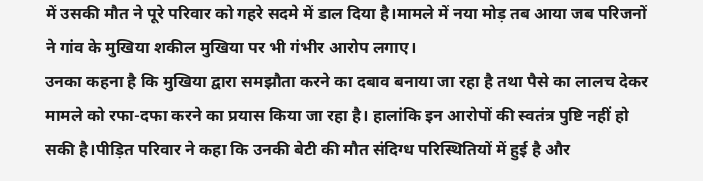में उसकी मौत ने पूरे परिवार को गहरे सदमे में डाल दिया है।मामले में नया मोड़ तब आया जब परिजनों ने गांव के मुखिया शकील मुखिया पर भी गंभीर आरोप लगाए।
उनका कहना है कि मुखिया द्वारा समझौता करने का दबाव बनाया जा रहा है तथा पैसे का लालच देकर मामले को रफा-दफा करने का प्रयास किया जा रहा है। हालांकि इन आरोपों की स्वतंत्र पुष्टि नहीं हो सकी है।पीड़ित परिवार ने कहा कि उनकी बेटी की मौत संदिग्ध परिस्थितियों में हुई है और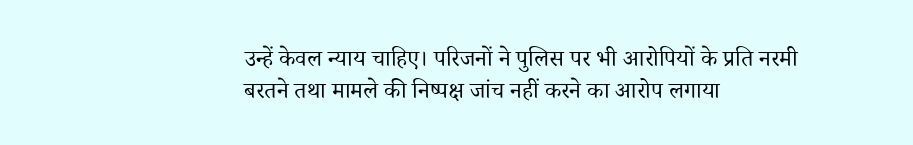उन्हें केवल न्याय चाहिए। परिजनों ने पुलिस पर भी आरोपियों के प्रति नरमी बरतने तथा मामले की निष्पक्ष जांच नहीं करने का आरोप लगाया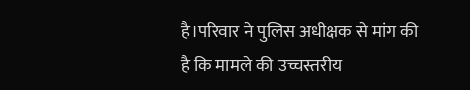है।परिवार ने पुलिस अधीक्षक से मांग की है कि मामले की उच्चस्तरीय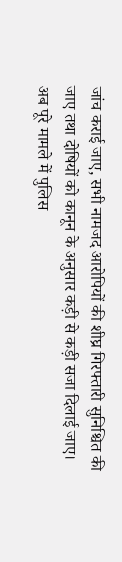जांच कराई जाए, सभी नामजद आरोपियों की शीघ्र गिरफ्तारी सुनिश्चित की जाए तथा दोषियों को कानून के अनुसार कड़ी से कड़ी सजा दिलाई जाए। अब पूरे मामले में पुलिस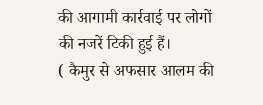की आगामी कार्रवाई पर लोगों की नजरें टिकी हुई हैं।
( कैमुर से अफसार आलम की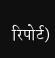रिपोर्ट)